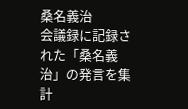桑名義治
会議録に記録された「桑名義治」の発言を集計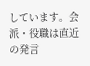しています。会派・役職は直近の発言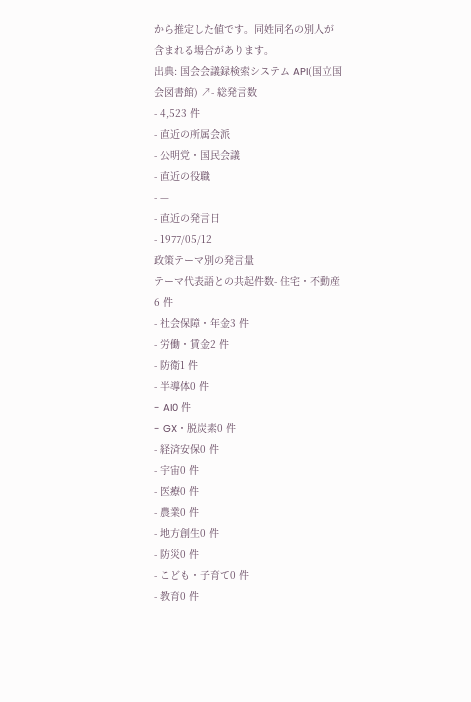から推定した値です。同姓同名の別人が含まれる場合があります。
出典: 国会会議録検索システム API(国立国会図書館) ↗- 総発言数
- 4,523 件
- 直近の所属会派
- 公明党・国民会議
- 直近の役職
- —
- 直近の発言日
- 1977/05/12
政策テーマ別の発言量
テーマ代表語との共起件数- 住宅・不動産6 件
- 社会保障・年金3 件
- 労働・賃金2 件
- 防衛1 件
- 半導体0 件
- AI0 件
- GX・脱炭素0 件
- 経済安保0 件
- 宇宙0 件
- 医療0 件
- 農業0 件
- 地方創生0 件
- 防災0 件
- こども・子育て0 件
- 教育0 件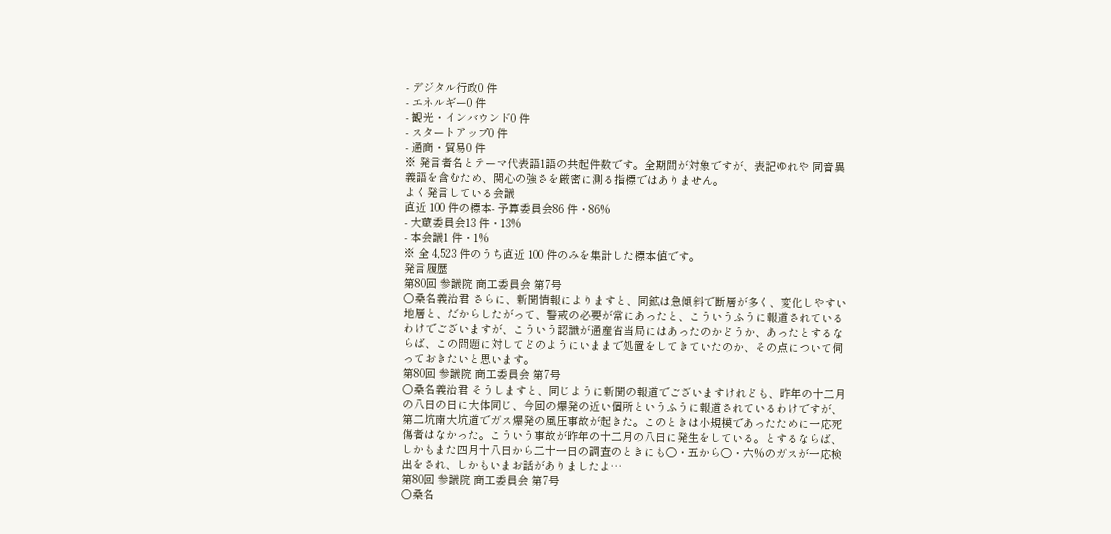- デジタル行政0 件
- エネルギー0 件
- 観光・インバウンド0 件
- スタートアップ0 件
- 通商・貿易0 件
※ 発言者名とテーマ代表語1語の共起件数です。全期間が対象ですが、表記ゆれや 同音異義語を含むため、関心の強さを厳密に測る指標ではありません。
よく発言している会議
直近 100 件の標本- 予算委員会86 件・86%
- 大蔵委員会13 件・13%
- 本会議1 件・1%
※ 全 4,523 件のうち直近 100 件のみを集計した標本値です。
発言履歴
第80回 参議院 商工委員会 第7号
○桑名義治君 さらに、新聞情報によりますと、同鉱は急傾斜で断層が多く、変化しやすい地層と、だからしたがって、警戒の必要が常にあったと、こういうふうに報道されているわけでございますが、こういう認識が通産省当局にはあったのかどうか、あったとするならば、この問題に対してどのようにいままで処置をしてきていたのか、その点について伺っておきたいと思います。
第80回 参議院 商工委員会 第7号
○桑名義治君 そうしますと、同じように新聞の報道でございますけれども、昨年の十二月の八日の日に大体同じ、今回の爆発の近い個所というふうに報道されているわけですが、第二坑南大坑道でガス爆発の風圧事故が起きた。このときは小規模であったために一応死傷者はなかった。こういう事故が昨年の十二月の八日に発生をしている。とするならば、しかもまた四月十八日から二十一日の調査のときにも〇・五から〇・六%のガスが一応検出をされ、しかもいまお話がありましたよ…
第80回 参議院 商工委員会 第7号
○桑名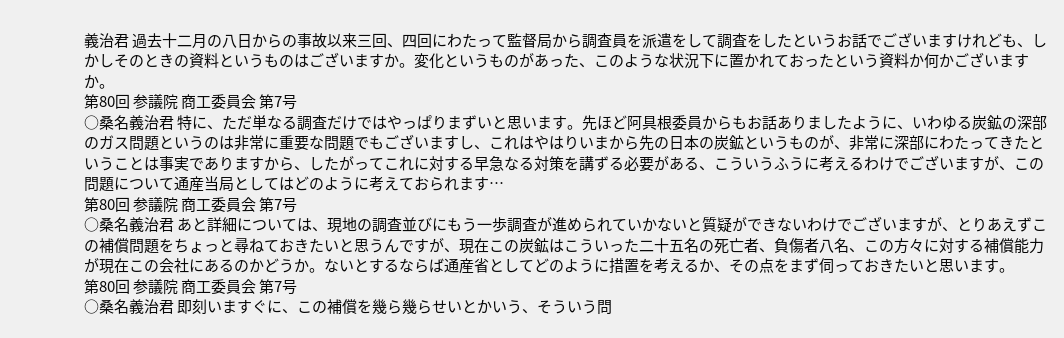義治君 過去十二月の八日からの事故以来三回、四回にわたって監督局から調査員を派遣をして調査をしたというお話でございますけれども、しかしそのときの資料というものはございますか。変化というものがあった、このような状況下に置かれておったという資料か何かございますか。
第80回 参議院 商工委員会 第7号
○桑名義治君 特に、ただ単なる調査だけではやっぱりまずいと思います。先ほど阿具根委員からもお話ありましたように、いわゆる炭鉱の深部のガス問題というのは非常に重要な問題でもございますし、これはやはりいまから先の日本の炭鉱というものが、非常に深部にわたってきたということは事実でありますから、したがってこれに対する早急なる対策を講ずる必要がある、こういうふうに考えるわけでございますが、この問題について通産当局としてはどのように考えておられます…
第80回 参議院 商工委員会 第7号
○桑名義治君 あと詳細については、現地の調査並びにもう一歩調査が進められていかないと質疑ができないわけでございますが、とりあえずこの補償問題をちょっと尋ねておきたいと思うんですが、現在この炭鉱はこういった二十五名の死亡者、負傷者八名、この方々に対する補償能力が現在この会社にあるのかどうか。ないとするならば通産省としてどのように措置を考えるか、その点をまず伺っておきたいと思います。
第80回 参議院 商工委員会 第7号
○桑名義治君 即刻いますぐに、この補償を幾ら幾らせいとかいう、そういう問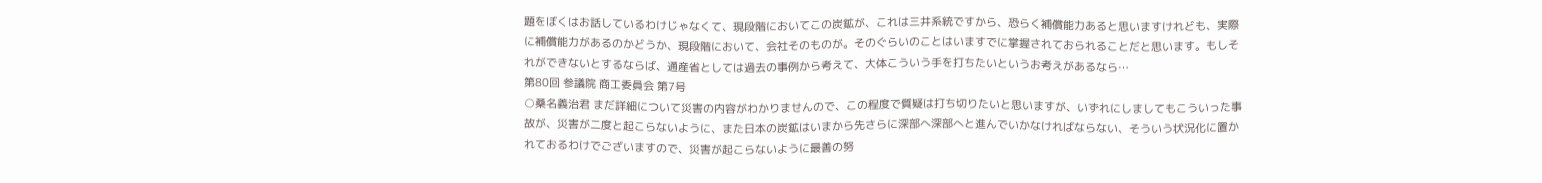題をぼくはお話しているわけじゃなくて、現段階においてこの炭鉱が、これは三井系統ですから、恐らく補償能力あると思いますけれども、実際に補償能力があるのかどうか、現段階において、会社そのものが。そのぐらいのことはいますでに掌握されておられることだと思います。もしそれができないとするならば、通産省としては過去の事例から考えて、大体こういう手を打ちたいというお考えがあるなら…
第80回 参議院 商工委員会 第7号
○桑名義治君 まだ詳細について災害の内容がわかりませんので、この程度で質疑は打ち切りたいと思いますが、いずれにしましてもこういった事故が、災害が二度と起こらないように、また日本の炭鉱はいまから先さらに深部へ深部へと進んでいかなければならない、そういう状況化に置かれておるわけでございますので、災害が起こらないように最善の努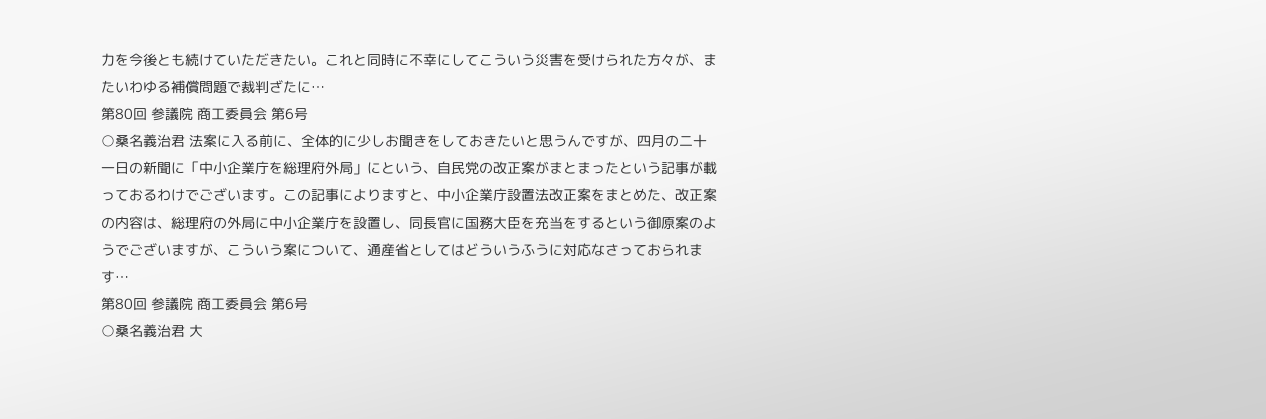力を今後とも続けていただきたい。これと同時に不幸にしてこういう災害を受けられた方々が、またいわゆる補償問題で裁判ざたに…
第80回 参議院 商工委員会 第6号
○桑名義治君 法案に入る前に、全体的に少しお聞きをしておきたいと思うんですが、四月の二十一日の新聞に「中小企業庁を総理府外局」にという、自民党の改正案がまとまったという記事が載っておるわけでございます。この記事によりますと、中小企業庁設置法改正案をまとめた、改正案の内容は、総理府の外局に中小企業庁を設置し、同長官に国務大臣を充当をするという御原案のようでございますが、こういう案について、通産省としてはどういうふうに対応なさっておられます…
第80回 参議院 商工委員会 第6号
○桑名義治君 大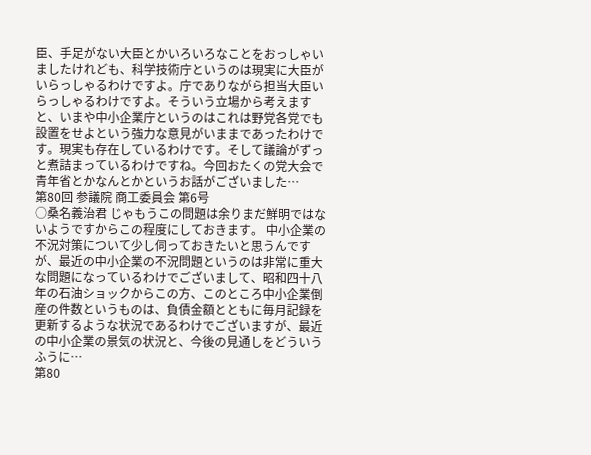臣、手足がない大臣とかいろいろなことをおっしゃいましたけれども、科学技術庁というのは現実に大臣がいらっしゃるわけですよ。庁でありながら担当大臣いらっしゃるわけですよ。そういう立場から考えますと、いまや中小企業庁というのはこれは野党各党でも設置をせよという強力な意見がいままであったわけです。現実も存在しているわけです。そして議論がずっと煮詰まっているわけですね。今回おたくの党大会で青年省とかなんとかというお話がございました…
第80回 参議院 商工委員会 第6号
○桑名義治君 じゃもうこの問題は余りまだ鮮明ではないようですからこの程度にしておきます。 中小企業の不況対策について少し伺っておきたいと思うんですが、最近の中小企業の不況問題というのは非常に重大な問題になっているわけでございまして、昭和四十八年の石油ショックからこの方、このところ中小企業倒産の件数というものは、負債金額とともに毎月記録を更新するような状況であるわけでございますが、最近の中小企業の景気の状況と、今後の見通しをどういうふうに…
第80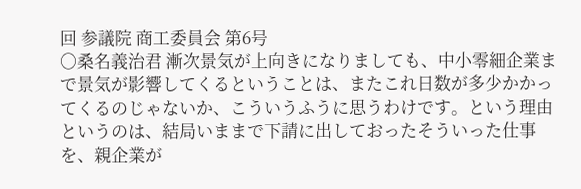回 参議院 商工委員会 第6号
○桑名義治君 漸次景気が上向きになりましても、中小零細企業まで景気が影響してくるということは、またこれ日数が多少かかってくるのじゃないか、こういうふうに思うわけです。という理由というのは、結局いままで下請に出しておったそういった仕事を、親企業が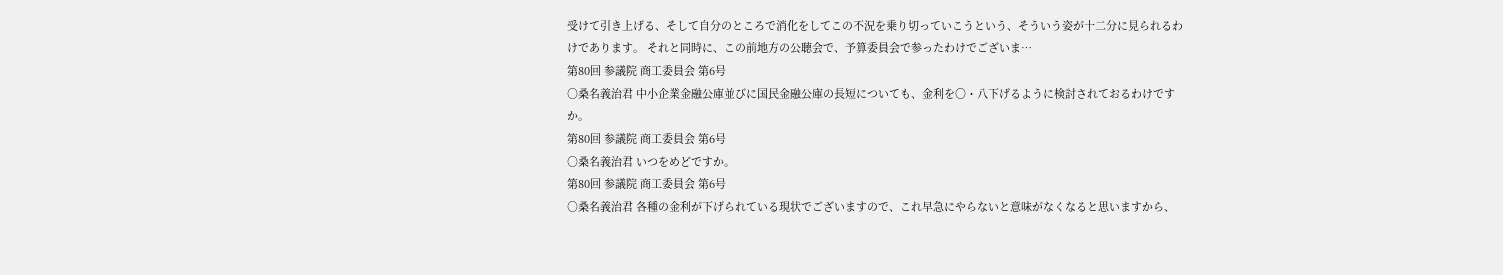受けて引き上げる、そして自分のところで消化をしてこの不況を乗り切っていこうという、そういう姿が十二分に見られるわけであります。 それと同時に、この前地方の公聴会で、予算委員会で参ったわけでございま…
第80回 参議院 商工委員会 第6号
○桑名義治君 中小企業金融公庫並びに国民金融公庫の長短についても、金利を〇・八下げるように検討されておるわけですか。
第80回 参議院 商工委員会 第6号
○桑名義治君 いつをめどですか。
第80回 参議院 商工委員会 第6号
○桑名義治君 各種の金利が下げられている現状でございますので、これ早急にやらないと意味がなくなると思いますから、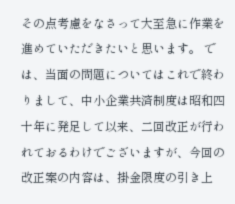その点考慮をなさって大至急に作業を進めていただきたいと思います。 では、当面の問題についてはこれで終わりまして、中小企業共済制度は昭和四十年に発足して以来、二回改正が行われておるわけでございますが、今回の改正案の内容は、掛金限度の引き上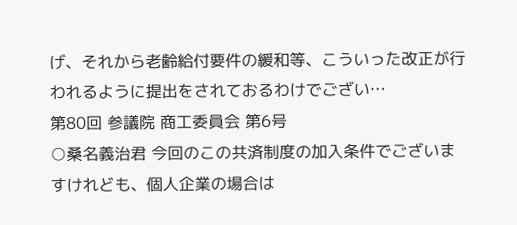げ、それから老齢給付要件の緩和等、こういった改正が行われるように提出をされておるわけでござい…
第80回 参議院 商工委員会 第6号
○桑名義治君 今回のこの共済制度の加入条件でございますけれども、個人企業の場合は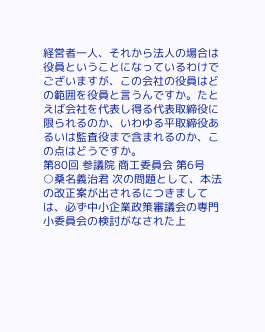経営者一人、それから法人の場合は役員ということになっているわけでございますが、この会社の役員はどの範囲を役員と言うんですか。たとえば会社を代表し得る代表取締役に限られるのか、いわゆる平取締役あるいは監査役まで含まれるのか、この点はどうですか。
第80回 参議院 商工委員会 第6号
○桑名義治君 次の問題として、本法の改正案が出されるにつきましては、必ず中小企業政策審議会の専門小委員会の検討がなされた上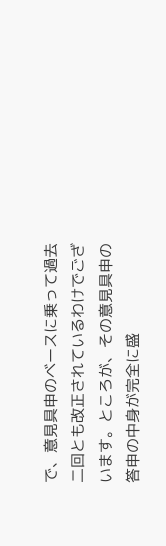で、意見具申のベースに乗って過去二回とも改正されているわけでございます。ところが、その意見具申の答申の中身が完全に盛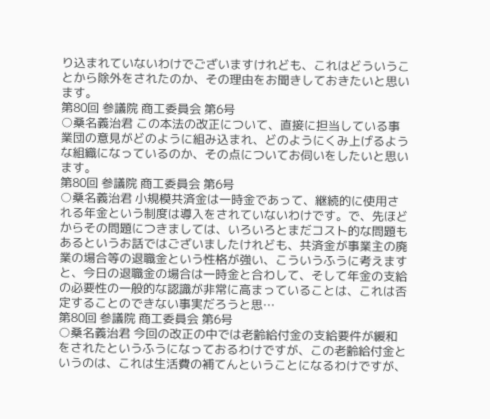り込まれていないわけでございますけれども、これはどういうことから除外をされたのか、その理由をお聞きしておきたいと思います。
第80回 参議院 商工委員会 第6号
○桑名義治君 この本法の改正について、直接に担当している事業団の意見がどのように組み込まれ、どのようにくみ上げるような組織になっているのか、その点についてお伺いをしたいと思います。
第80回 参議院 商工委員会 第6号
○桑名義治君 小規模共済金は一時金であって、継続的に使用される年金という制度は導入をされていないわけです。で、先ほどからその問題につきましては、いろいろとまだコスト的な問題もあるというお話ではございましたけれども、共済金が事業主の廃業の場合等の退職金という性格が強い、こういうふうに考えますと、今日の退職金の場合は一時金と合わして、そして年金の支給の必要性の一般的な認識が非常に高まっていることは、これは否定することのできない事実だろうと思…
第80回 参議院 商工委員会 第6号
○桑名義治君 今回の改正の中では老齢給付金の支給要件が緩和をされたというふうになっておるわけですが、この老齢給付金というのは、これは生活費の補てんということになるわけですが、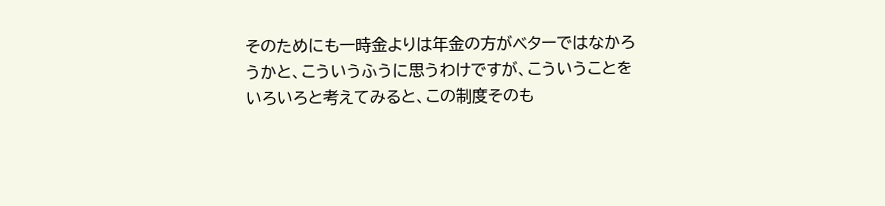そのためにも一時金よりは年金の方がベターではなかろうかと、こういうふうに思うわけですが、こういうことをいろいろと考えてみると、この制度そのも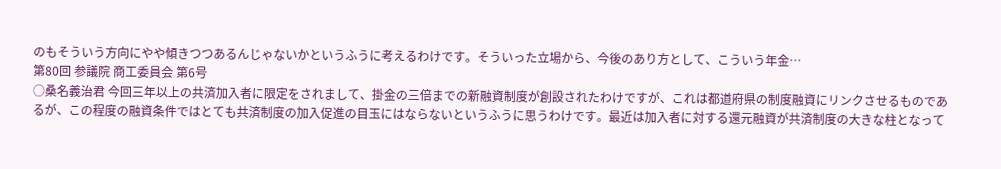のもそういう方向にやや傾きつつあるんじゃないかというふうに考えるわけです。そういった立場から、今後のあり方として、こういう年金…
第80回 参議院 商工委員会 第6号
○桑名義治君 今回三年以上の共済加入者に限定をされまして、掛金の三倍までの新融資制度が創設されたわけですが、これは都道府県の制度融資にリンクさせるものであるが、この程度の融資条件ではとても共済制度の加入促進の目玉にはならないというふうに思うわけです。最近は加入者に対する還元融資が共済制度の大きな柱となって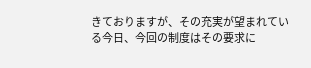きておりますが、その充実が望まれている今日、今回の制度はその要求に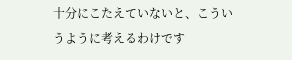十分にこたえていないと、こういうように考えるわけです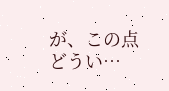が、この点どうい…